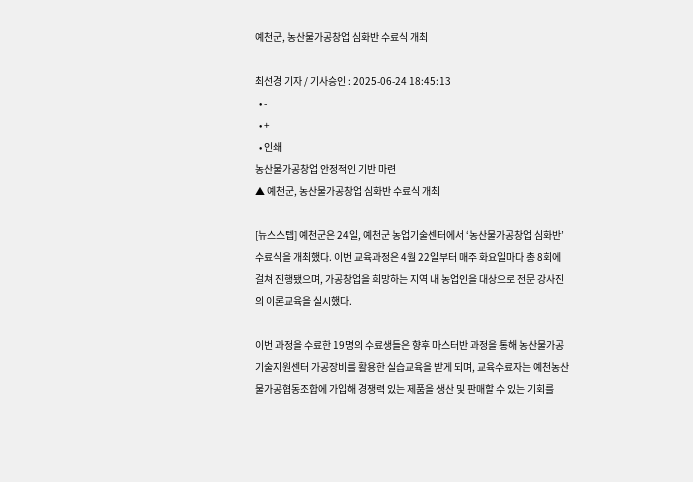예천군, 농산물가공창업 심화반 수료식 개최

최선경 기자 / 기사승인 : 2025-06-24 18:45:13
  • -
  • +
  • 인쇄
농산물가공창업 안정적인 기반 마련
▲ 예천군, 농산물가공창업 심화반 수료식 개최

[뉴스스텝] 예천군은 24일, 예천군 농업기술센터에서 ‘농산물가공창업 심화반’ 수료식을 개최했다. 이번 교육과정은 4월 22일부터 매주 화요일마다 총 8회에 걸쳐 진행됐으며, 가공창업을 희망하는 지역 내 농업인을 대상으로 전문 강사진의 이론교육을 실시했다.

이번 과정을 수료한 19명의 수료생들은 향후 마스터반 과정을 통해 농산물가공기술지원센터 가공장비를 활용한 실습교육을 받게 되며, 교육수료자는 예천농산물가공협동조합에 가입해 경쟁력 있는 제품을 생산 및 판매할 수 있는 기회를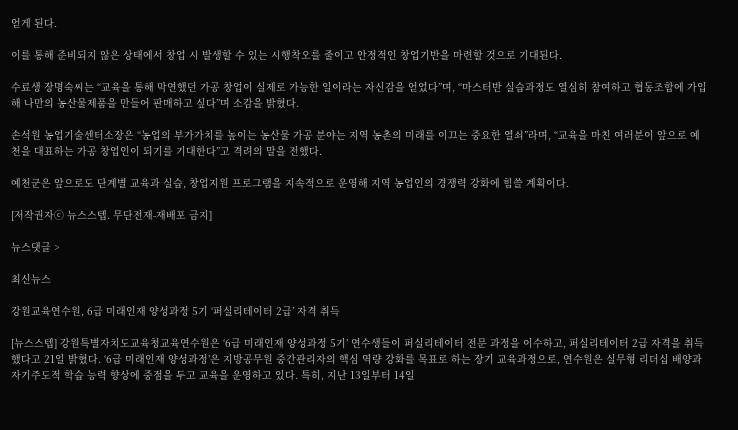얻게 된다.

이를 통해 준비되지 않은 상태에서 창업 시 발생할 수 있는 시행착오를 줄이고 안정적인 창업기반을 마련할 것으로 기대된다.

수료생 장명숙씨는 “교육을 통해 막연했던 가공 창업이 실제로 가능한 일이라는 자신감을 얻었다”며, “마스터반 실습과정도 열심히 참여하고 협동조합에 가입해 나만의 농산물제품을 만들어 판매하고 싶다”며 소감을 밝혔다.

손석원 농업기술센터소장은 “농업의 부가가치를 높이는 농산물 가공 분야는 지역 농촌의 미래를 이끄는 중요한 열쇠”라며, “교육을 마친 여러분이 앞으로 예천을 대표하는 가공 창업인이 되기를 기대한다”고 격려의 말을 전했다.

예천군은 앞으로도 단계별 교육과 실습, 창업지원 프로그램을 지속적으로 운영해 지역 농업인의 경쟁력 강화에 힘쓸 계획이다.

[저작권자ⓒ 뉴스스텝. 무단전재-재배포 금지]

뉴스댓글 >

최신뉴스

강원교육연수원, 6급 미래인재 양성과정 5기 ‘퍼실리테이터 2급’ 자격 취득

[뉴스스텝] 강원특별자치도교육청교육연수원은 ‘6급 미래인재 양성과정 5기’ 연수생들이 퍼실리테이터 전문 과정을 이수하고, 퍼실리테이터 2급 자격을 취득했다고 21일 밝혔다. ‘6급 미래인재 양성과정’은 지방공무원 중간관리자의 핵심 역량 강화를 목표로 하는 장기 교육과정으로, 연수원은 실무형 리더십 배양과 자기주도적 학습 능력 향상에 중점을 두고 교육을 운영하고 있다. 특히, 지난 13일부터 14일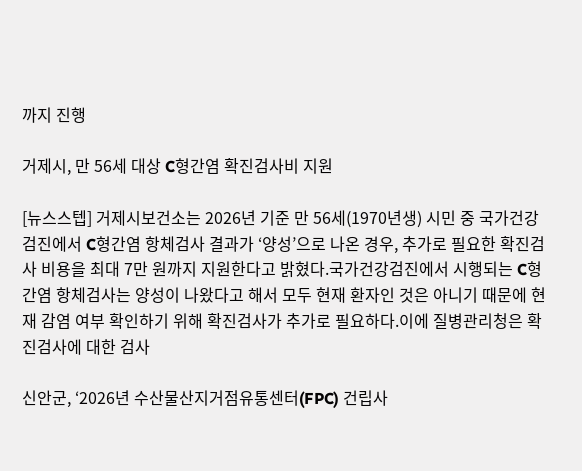까지 진행

거제시, 만 56세 대상 C형간염 확진검사비 지원

[뉴스스텝] 거제시보건소는 2026년 기준 만 56세(1970년생) 시민 중 국가건강검진에서 C형간염 항체검사 결과가 ‘양성’으로 나온 경우, 추가로 필요한 확진검사 비용을 최대 7만 원까지 지원한다고 밝혔다.국가건강검진에서 시행되는 C형간염 항체검사는 양성이 나왔다고 해서 모두 현재 환자인 것은 아니기 때문에 현재 감염 여부 확인하기 위해 확진검사가 추가로 필요하다.이에 질병관리청은 확진검사에 대한 검사

신안군, ‘2026년 수산물산지거점유통센터(FPC) 건립사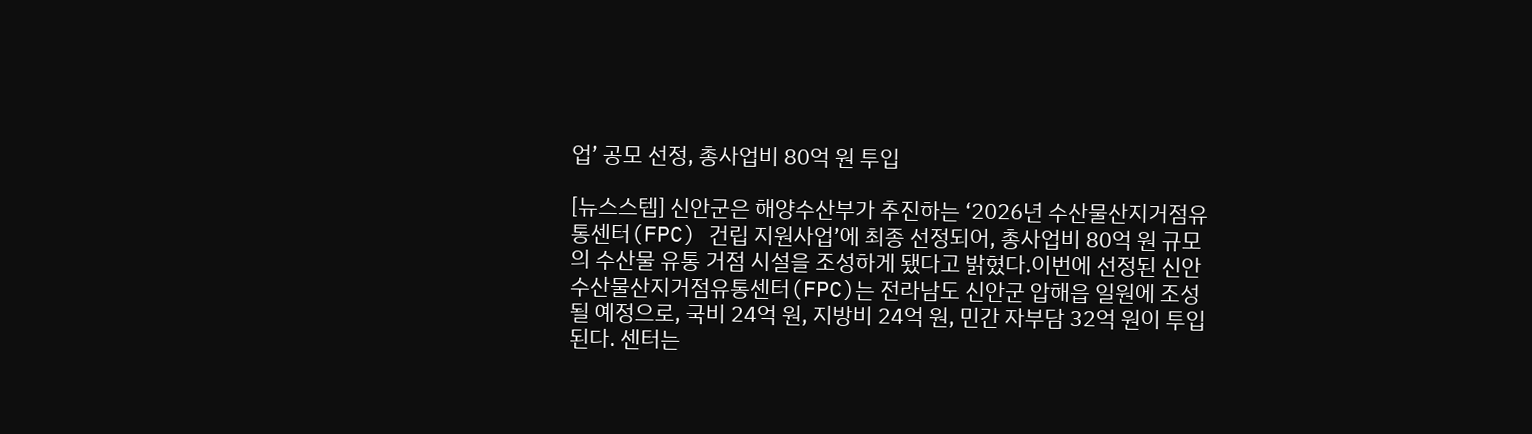업’ 공모 선정, 총사업비 80억 원 투입

[뉴스스텝] 신안군은 해양수산부가 추진하는 ‘2026년 수산물산지거점유통센터(FPC) 건립 지원사업’에 최종 선정되어, 총사업비 80억 원 규모의 수산물 유통 거점 시설을 조성하게 됐다고 밝혔다.이번에 선정된 신안 수산물산지거점유통센터(FPC)는 전라남도 신안군 압해읍 일원에 조성될 예정으로, 국비 24억 원, 지방비 24억 원, 민간 자부담 32억 원이 투입된다. 센터는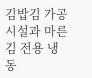김밥김 가공시설과 마른김 전용 냉동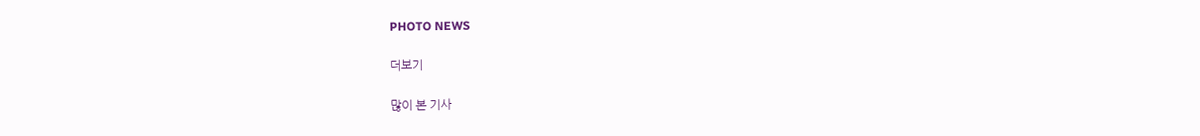PHOTO NEWS

더보기

많이 본 기사